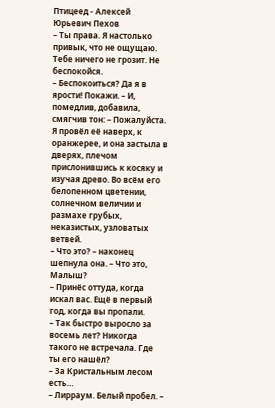Птицеед - Алексей Юрьевич Пехов
– Ты права. Я настолько привык, что не ощущаю. Тебе ничего не грозит. Не беспокойся.
– Беспокоиться? Да я в ярости! Покажи. – И, помедлив, добавила, смягчив тон: – Пожалуйста.
Я провёл её наверх, к оранжерее, и она застыла в дверях, плечом прислонившись к косяку и изучая древо. Во всём его белопенном цветении, солнечном величии и размахе грубых, неказистых, узловатых ветвей.
– Что это? – наконец шепнула она. – Что это, Малыш?
– Принёс оттуда, когда искал вас. Ещё в первый год, когда вы пропали.
– Так быстро выросло за восемь лет? Никогда такого не встречала. Где ты его нашёл?
– За Кристальным лесом есть…
– Лирраум. Белый пробел. –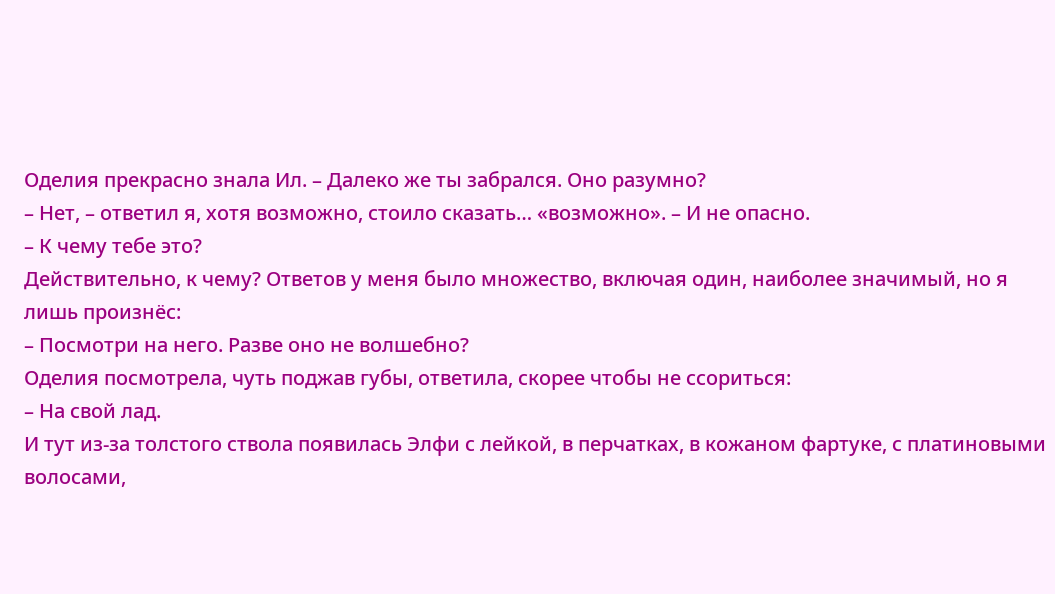Оделия прекрасно знала Ил. – Далеко же ты забрался. Оно разумно?
– Нет, – ответил я, хотя возможно, стоило сказать… «возможно». – И не опасно.
– К чему тебе это?
Действительно, к чему? Ответов у меня было множество, включая один, наиболее значимый, но я лишь произнёс:
– Посмотри на него. Разве оно не волшебно?
Оделия посмотрела, чуть поджав губы, ответила, скорее чтобы не ссориться:
– На свой лад.
И тут из-за толстого ствола появилась Элфи с лейкой, в перчатках, в кожаном фартуке, с платиновыми волосами,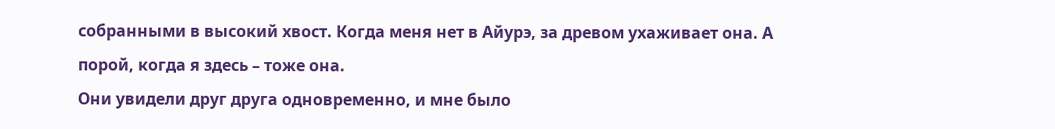собранными в высокий хвост. Когда меня нет в Айурэ, за древом ухаживает она. А порой, когда я здесь – тоже она.
Они увидели друг друга одновременно, и мне было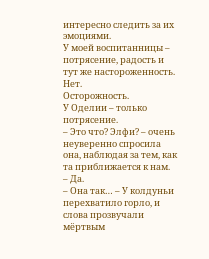интересно следить за их эмоциями.
У моей воспитанницы – потрясение, радость и тут же настороженность.
Нет.
Осторожность.
У Оделии – только потрясение.
– Это что? Элфи? – очень неуверенно спросила она, наблюдая за тем, как та приближается к нам.
– Да.
– Она так… – У колдуньи перехватило горло, и слова прозвучали мёртвым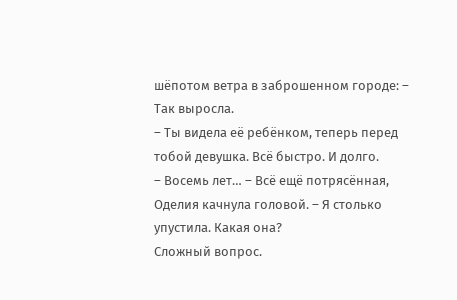шёпотом ветра в заброшенном городе: – Так выросла.
– Ты видела её ребёнком, теперь перед тобой девушка. Всё быстро. И долго.
– Восемь лет… – Всё ещё потрясённая, Оделия качнула головой. – Я столько упустила. Какая она?
Сложный вопрос.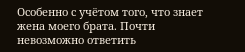Особенно с учётом того, что знает жена моего брата. Почти невозможно ответить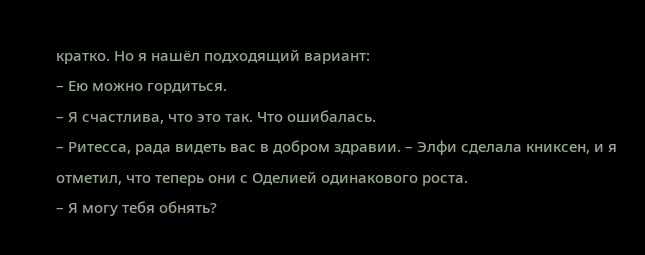кратко. Но я нашёл подходящий вариант:
– Ею можно гордиться.
– Я счастлива, что это так. Что ошибалась.
– Ритесса, рада видеть вас в добром здравии. – Элфи сделала книксен, и я отметил, что теперь они с Оделией одинакового роста.
– Я могу тебя обнять?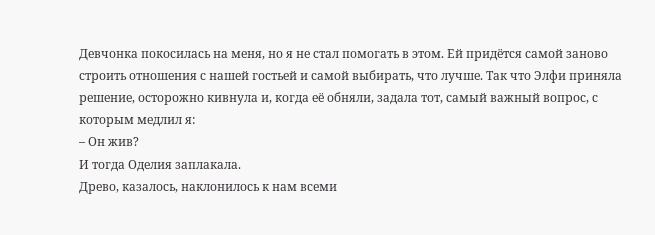Девчонка покосилась на меня, но я не стал помогать в этом. Ей придётся самой заново строить отношения с нашей гостьей и самой выбирать, что лучше. Так что Элфи приняла решение, осторожно кивнула и, когда её обняли, задала тот, самый важный вопрос, с которым медлил я:
– Он жив?
И тогда Оделия заплакала.
Древо, казалось, наклонилось к нам всеми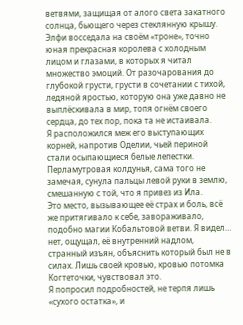ветвями, защищая от алого света закатного солнца, бьющего через стеклянную крышу.
Элфи восседала на своём «троне», точно юная прекрасная королева с холодным лицом и глазами, в которых я читал множество эмоций. От разочарования до глубокой грусти, грусти в сочетании с тихой, ледяной яростью, которую она уже давно не выплёскивала в мир, топя огнём своего сердца, до тех пор, пока та не истаивала.
Я расположился меж его выступающих корней, напротив Оделии, чьей периной стали осыпающиеся белые лепестки. Перламутровая колдунья, сама того не замечая, сунула пальцы левой руки в землю, смешанную с той, что я привез из Ила.
Это место, вызывающее её страх и боль, всё же притягивало к себе, завораживало, подобно магии Кобальтовой ветви. Я видел… нет, ощущал, её внутренний надлом, странный изъян, объяснить который был не в силах. Лишь своей кровью, кровью потомка Когтеточки, чувствовал это.
Я попросил подробностей, не терпя лишь «сухого остатка», и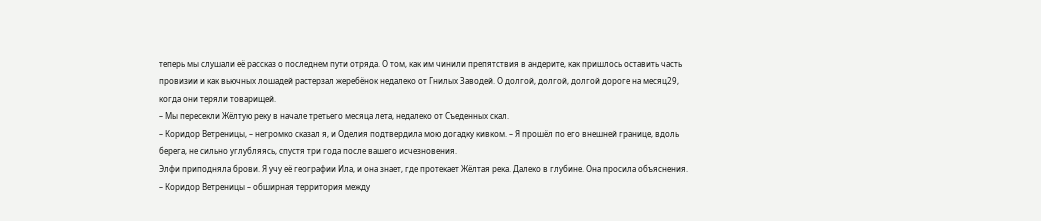теперь мы слушали её рассказ о последнем пути отряда. О том, как им чинили препятствия в андерите, как пришлось оставить часть провизии и как вьючных лошадей растерзал жеребёнок недалеко от Гнилых Заводей. О долгой, долгой, долгой дороге на месяц29, когда они теряли товарищей.
– Мы пересекли Жёлтую реку в начале третьего месяца лета, недалеко от Съеденных скал.
– Коридор Ветреницы, – негромко сказал я, и Оделия подтвердила мою догадку кивком. – Я прошёл по его внешней границе, вдоль берега, не сильно углубляясь, спустя три года после вашего исчезновения.
Элфи приподняла брови. Я учу её географии Ила, и она знает, где протекает Жёлтая река. Далеко в глубине. Она просила объяснения.
– Коридор Ветреницы – обширная территория между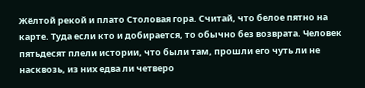Жёлтой рекой и плато Столовая гора. Считай, что белое пятно на карте. Туда если кто и добирается, то обычно без возврата. Человек пятьдесят плели истории, что были там, прошли его чуть ли не насквозь, из них едва ли четверо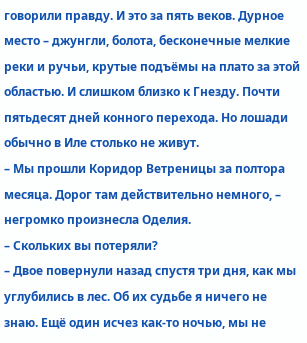говорили правду. И это за пять веков. Дурное место – джунгли, болота, бесконечные мелкие реки и ручьи, крутые подъёмы на плато за этой областью. И слишком близко к Гнезду. Почти пятьдесят дней конного перехода. Но лошади обычно в Иле столько не живут.
– Мы прошли Коридор Ветреницы за полтора месяца. Дорог там действительно немного, – негромко произнесла Оделия.
– Скольких вы потеряли?
– Двое повернули назад спустя три дня, как мы углубились в лес. Об их судьбе я ничего не знаю. Ещё один исчез как-то ночью, мы не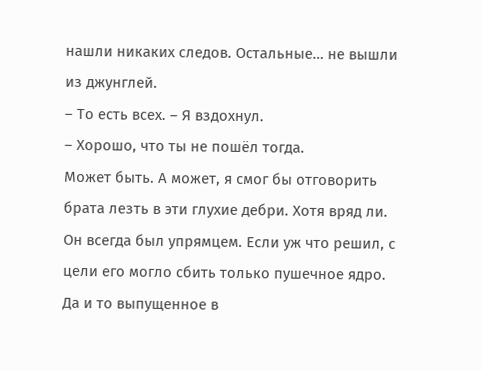нашли никаких следов. Остальные… не вышли из джунглей.
– То есть всех. – Я вздохнул.
– Хорошо, что ты не пошёл тогда.
Может быть. А может, я смог бы отговорить брата лезть в эти глухие дебри. Хотя вряд ли. Он всегда был упрямцем. Если уж что решил, с цели его могло сбить только пушечное ядро. Да и то выпущенное в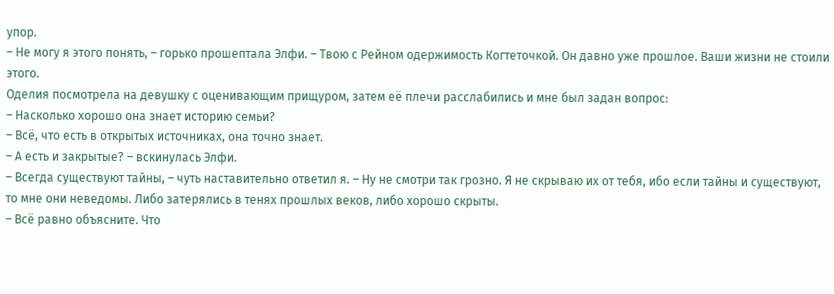упор.
– Не могу я этого понять, – горько прошептала Элфи. – Твою с Рейном одержимость Когтеточкой. Он давно уже прошлое. Ваши жизни не стоили этого.
Оделия посмотрела на девушку с оценивающим прищуром, затем её плечи расслабились и мне был задан вопрос:
– Насколько хорошо она знает историю семьи?
– Всё, что есть в открытых источниках, она точно знает.
– А есть и закрытые? – вскинулась Элфи.
– Всегда существуют тайны, – чуть наставительно ответил я. – Ну не смотри так грозно. Я не скрываю их от тебя, ибо если тайны и существуют, то мне они неведомы. Либо затерялись в тенях прошлых веков, либо хорошо скрыты.
– Всё равно объясните. Что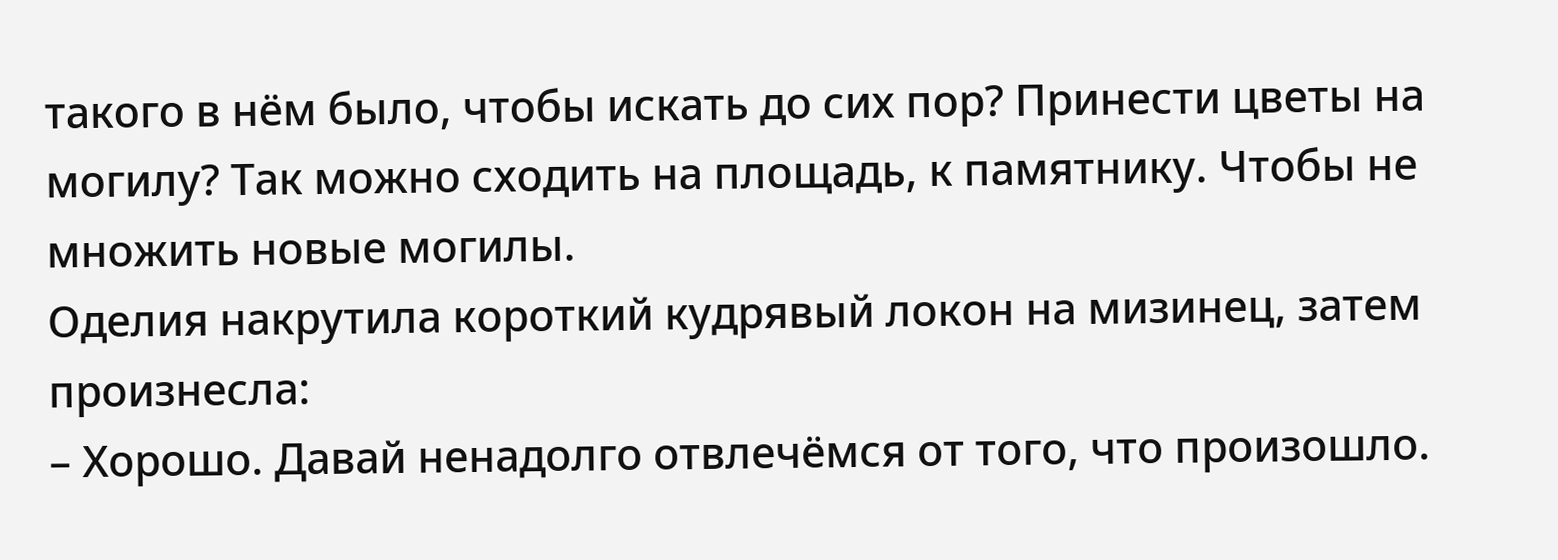такого в нём было, чтобы искать до сих пор? Принести цветы на могилу? Так можно сходить на площадь, к памятнику. Чтобы не множить новые могилы.
Оделия накрутила короткий кудрявый локон на мизинец, затем произнесла:
– Хорошо. Давай ненадолго отвлечёмся от того, что произошло.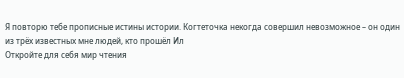Я повторю тебе прописные истины истории. Когтеточка некогда совершил невозможное – он один из трёх известных мне людей, кто прошёл Ил
Откройте для себя мир чтения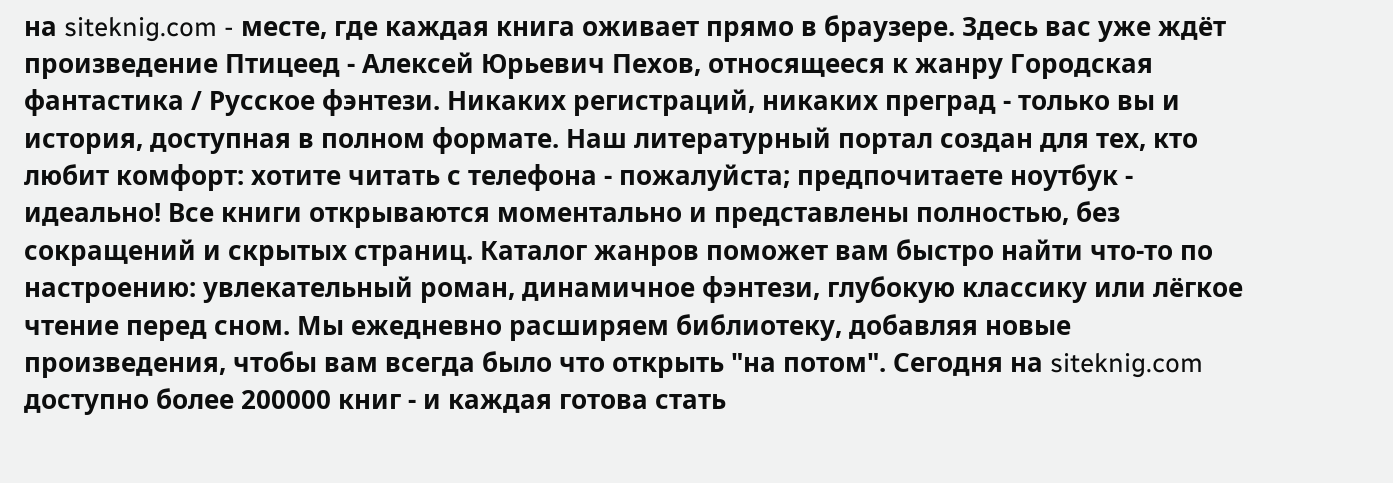на siteknig.com - месте, где каждая книга оживает прямо в браузере. Здесь вас уже ждёт произведение Птицеед - Алексей Юрьевич Пехов, относящееся к жанру Городская фантастика / Русское фэнтези. Никаких регистраций, никаких преград - только вы и история, доступная в полном формате. Наш литературный портал создан для тех, кто любит комфорт: хотите читать с телефона - пожалуйста; предпочитаете ноутбук - идеально! Все книги открываются моментально и представлены полностью, без сокращений и скрытых страниц. Каталог жанров поможет вам быстро найти что-то по настроению: увлекательный роман, динамичное фэнтези, глубокую классику или лёгкое чтение перед сном. Мы ежедневно расширяем библиотеку, добавляя новые произведения, чтобы вам всегда было что открыть "на потом". Сегодня на siteknig.com доступно более 200000 книг - и каждая готова стать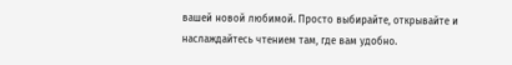вашей новой любимой. Просто выбирайте, открывайте и наслаждайтесь чтением там, где вам удобно.